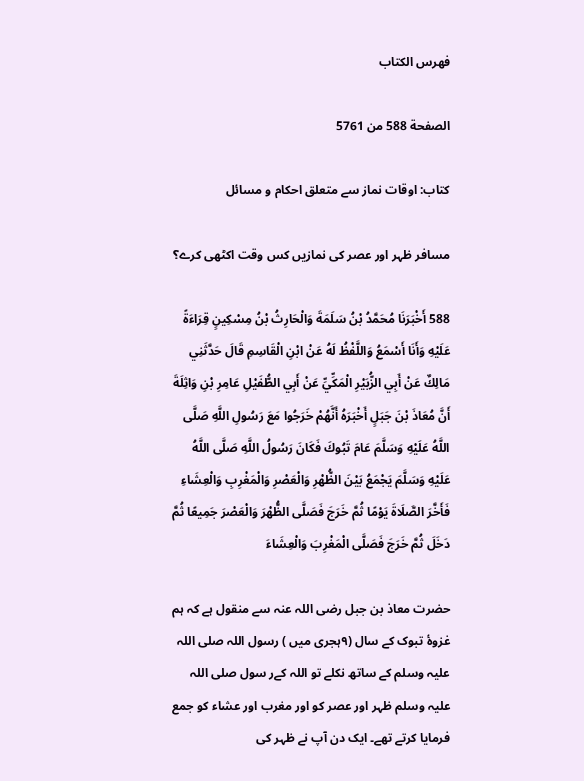فهرس الكتاب

الصفحة 588 من 5761

کتاب: اوقات نماز سے متعلق احکام و مسائل

مسافر ظہر اور عصر کی نمازیں کس وقت اکٹھی کرے؟

588 أَخْبَرَنَا مُحَمَّدُ بْنُ سَلَمَةَ وَالْحَارِثُ بْنُ مِسْكِينٍ قِرَاءَةً عَلَيْهِ وَأَنَا أَسْمَعُ وَاللَّفْظُ لَهُ عَنْ ابْنِ الْقَاسِمِ قَالَ حَدَّثَنِي مَالِكٌ عَنْ أَبِي الزُّبَيْرِ الْمَكِّيِّ عَنْ أَبِي الطُّفَيْلِ عَامِرِ بْنِ وَاثِلَةَ أَنَّ مُعَاذَ بْنَ جَبَلٍ أَخْبَرَهُ أَنَّهُمْ خَرَجُوا مَعَ رَسُولِ اللَّهِ صَلَّى اللَّهُ عَلَيْهِ وَسَلَّمَ عَامَ تَبُوكَ فَكَانَ رَسُولُ اللَّهِ صَلَّى اللَّهُ عَلَيْهِ وَسَلَّمَ يَجْمَعُ بَيْنَ الظُّهْرِ وَالْعَصْرِ وَالْمَغْرِبِ وَالْعِشَاءِ فَأَخَّرَ الصَّلَاةَ يَوْمًا ثُمَّ خَرَجَ فَصَلَّى الظُّهْرَ وَالْعَصْرَ جَمِيعًا ثُمَّ دَخَلَ ثُمَّ خَرَجَ فَصَلَّى الْمَغْرِبَ وَالْعِشَاءَ

حضرت معاذ بن جبل رضی اللہ عنہ سے منقول ہے کہ ہم غزوۂ تبوک کے سال (۹ہجری میں ) رسول اللہ صلی اللہ علیہ وسلم کے ساتھ نکلے تو اللہ کےر سول صلی اللہ علیہ وسلم ظہر اور عصر کو اور مغرب اور عشاء کو جمع فرمایا کرتے تھے۔ ایک دن آپ نے ظہر کی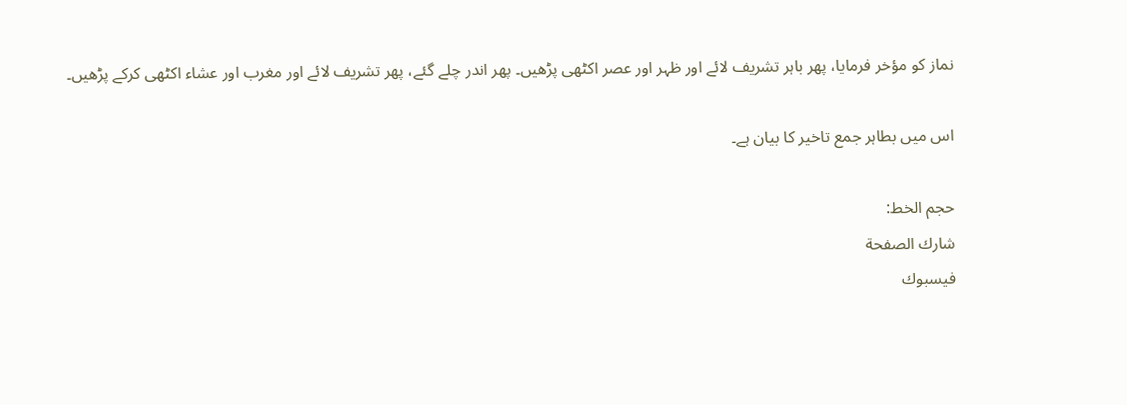نماز کو مؤخر فرمایا، پھر باہر تشریف لائے اور ظہر اور عصر اکٹھی پڑھیں۔ پھر اندر چلے گئے، پھر تشریف لائے اور مغرب اور عشاء اکٹھی کرکے پڑھیں۔

اس میں بطاہر جمع تاخیر کا بیان ہے۔

حجم الخط:
شارك الصفحة
فيسبوك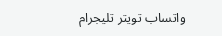واتساب تويتر تليجرام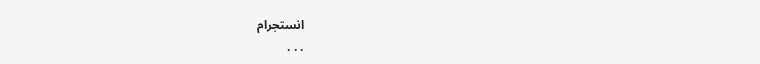انستجرام
. . .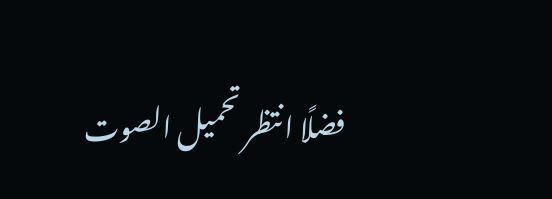فضلًا انتظر تحميل الصوت